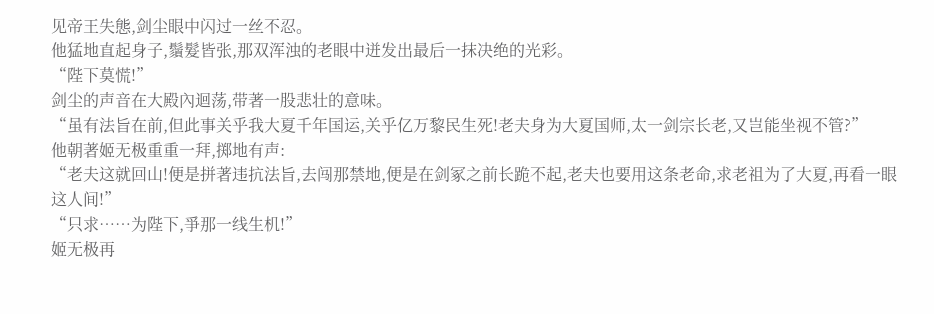见帝王失態,剑尘眼中闪过一丝不忍。
他猛地直起身子,鬚髮皆张,那双浑浊的老眼中迸发出最后一抹决绝的光彩。
“陛下莫慌!”
剑尘的声音在大殿內迴荡,带著一股悲壮的意味。
“虽有法旨在前,但此事关乎我大夏千年国运,关乎亿万黎民生死!老夫身为大夏国师,太一剑宗长老,又岂能坐视不管?”
他朝著姬无极重重一拜,掷地有声:
“老夫这就回山!便是拼著违抗法旨,去闯那禁地,便是在剑冢之前长跪不起,老夫也要用这条老命,求老祖为了大夏,再看一眼这人间!”
“只求……为陛下,爭那一线生机!”
姬无极再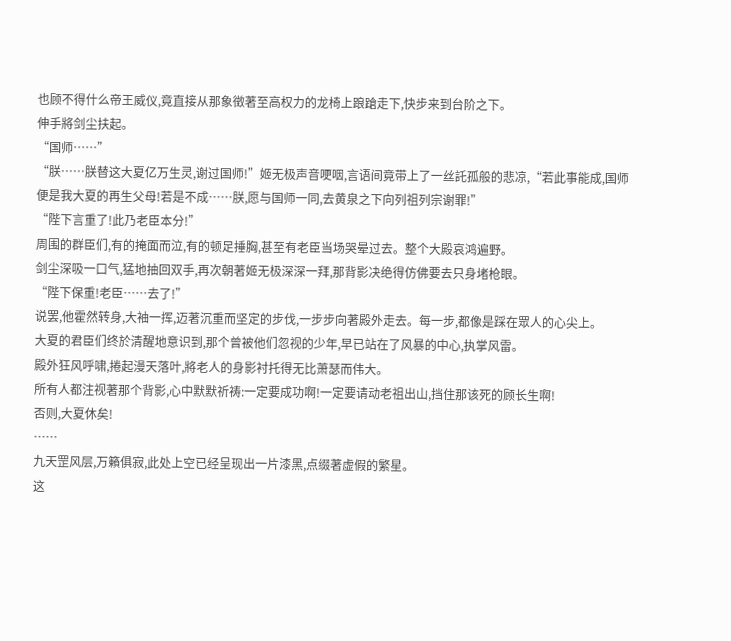也顾不得什么帝王威仪,竟直接从那象徵著至高权力的龙椅上踉蹌走下,快步来到台阶之下。
伸手將剑尘扶起。
“国师……”
“朕……朕替这大夏亿万生灵,谢过国师!”姬无极声音哽咽,言语间竟带上了一丝託孤般的悲凉,“若此事能成,国师便是我大夏的再生父母!若是不成……朕,愿与国师一同,去黄泉之下向列祖列宗谢罪!”
“陛下言重了!此乃老臣本分!”
周围的群臣们,有的掩面而泣,有的顿足捶胸,甚至有老臣当场哭晕过去。整个大殿哀鸿遍野。
剑尘深吸一口气,猛地抽回双手,再次朝著姬无极深深一拜,那背影决绝得仿佛要去只身堵枪眼。
“陛下保重!老臣……去了!”
说罢,他霍然转身,大袖一挥,迈著沉重而坚定的步伐,一步步向著殿外走去。每一步,都像是踩在眾人的心尖上。
大夏的君臣们终於清醒地意识到,那个曾被他们忽视的少年,早已站在了风暴的中心,执掌风雷。
殿外狂风呼啸,捲起漫天落叶,將老人的身影衬托得无比萧瑟而伟大。
所有人都注视著那个背影,心中默默祈祷:一定要成功啊!一定要请动老祖出山,挡住那该死的顾长生啊!
否则,大夏休矣!
……
九天罡风层,万籟俱寂,此处上空已经呈现出一片漆黑,点缀著虚假的繁星。
这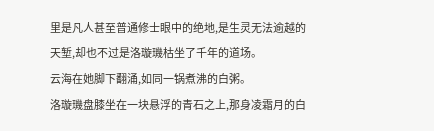里是凡人甚至普通修士眼中的绝地,是生灵无法逾越的天堑,却也不过是洛璇璣枯坐了千年的道场。
云海在她脚下翻涌,如同一锅煮沸的白粥。
洛璇璣盘膝坐在一块悬浮的青石之上,那身凌霜月的白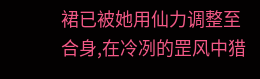裙已被她用仙力调整至合身,在冷冽的罡风中猎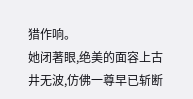猎作响。
她闭著眼,绝美的面容上古井无波,仿佛一尊早已斩断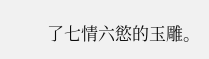了七情六慾的玉雕。